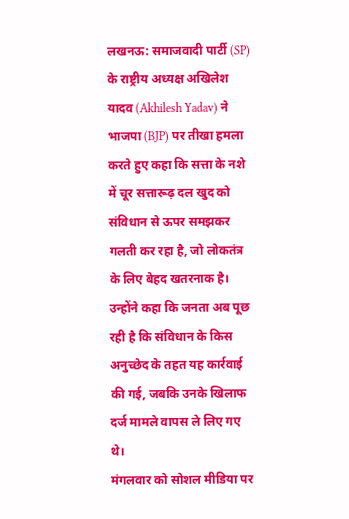लखनऊ: समाजवादी पार्टी (SP) के राष्ट्रीय अध्यक्ष अखिलेश यादव (Akhilesh Yadav) ने भाजपा (BJP) पर तीखा हमला करते हुए कहा कि सत्ता के नशे में चूर सत्तारूढ़ दल खुद को संविधान से ऊपर समझकर गलती कर रहा है, जो लोकतंत्र के लिए बेहद खतरनाक है। उन्होंने कहा कि जनता अब पूछ रही है कि संविधान के किस अनुच्छेद के तहत यह कार्रवाई की गई, जबकि उनके खिलाफ दर्ज मामले वापस ले लिए गए थे।
मंगलवार को सोशल मीडिया पर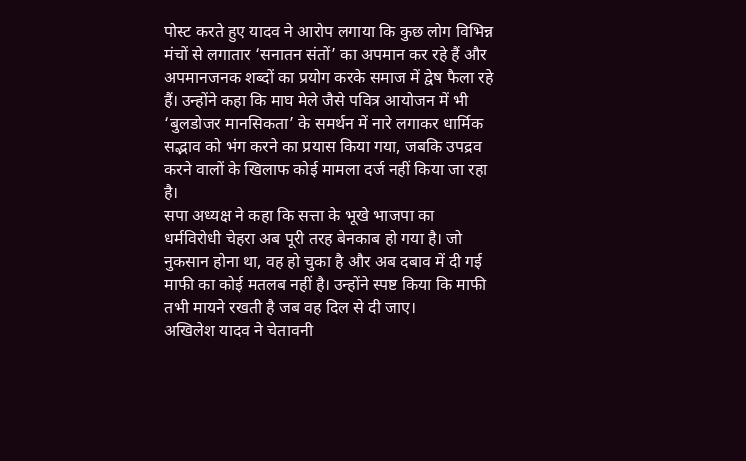पोस्ट करते हुए यादव ने आरोप लगाया कि कुछ लोग विभिन्न मंचों से लगातार ‘सनातन संतों’ का अपमान कर रहे हैं और अपमानजनक शब्दों का प्रयोग करके समाज में द्वेष फैला रहे हैं। उन्होंने कहा कि माघ मेले जैसे पवित्र आयोजन में भी ‘बुलडोजर मानसिकता’ के समर्थन में नारे लगाकर धार्मिक सद्भाव को भंग करने का प्रयास किया गया, जबकि उपद्रव करने वालों के खिलाफ कोई मामला दर्ज नहीं किया जा रहा है।
सपा अध्यक्ष ने कहा कि सत्ता के भूखे भाजपा का धर्मविरोधी चेहरा अब पूरी तरह बेनकाब हो गया है। जो नुकसान होना था, वह हो चुका है और अब दबाव में दी गई माफी का कोई मतलब नहीं है। उन्होंने स्पष्ट किया कि माफी तभी मायने रखती है जब वह दिल से दी जाए।
अखिलेश यादव ने चेतावनी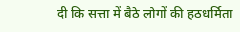दी कि सत्ता में बैठे लोगों की हठधर्मिता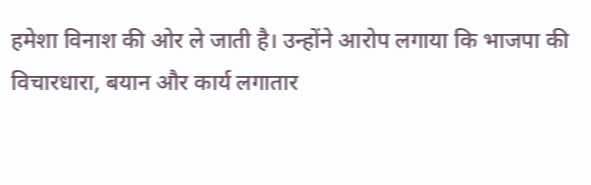हमेशा विनाश की ओर ले जाती है। उन्होंने आरोप लगाया कि भाजपा की विचारधारा, बयान और कार्य लगातार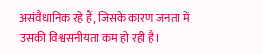असंवैधानिक रहे हैं, जिसके कारण जनता में उसकी विश्वसनीयता कम हो रही है।